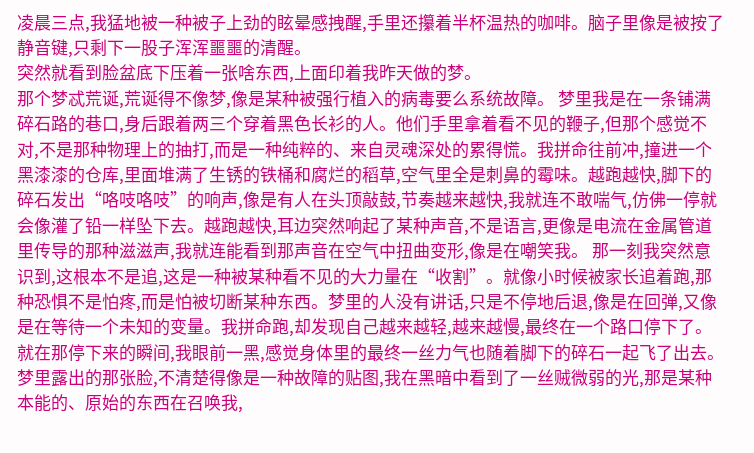凌晨三点,我猛地被一种被子上劲的眩晕感拽醒,手里还攥着半杯温热的咖啡。脑子里像是被按了静音键,只剩下一股子浑浑噩噩的清醒。
突然就看到脸盆底下压着一张啥东西,上面印着我昨天做的梦。
那个梦忒荒诞,荒诞得不像梦,像是某种被强行植入的病毒要么系统故障。 梦里我是在一条铺满碎石路的巷口,身后跟着两三个穿着黑色长衫的人。他们手里拿着看不见的鞭子,但那个感觉不对,不是那种物理上的抽打,而是一种纯粹的、来自灵魂深处的累得慌。我拼命往前冲,撞进一个黑漆漆的仓库,里面堆满了生锈的铁桶和腐烂的稻草,空气里全是刺鼻的霉味。越跑越快,脚下的碎石发出“咯吱咯吱”的响声,像是有人在头顶敲鼓,节奏越来越快,我就连不敢喘气,仿佛一停就会像灌了铅一样坠下去。越跑越快,耳边突然响起了某种声音,不是语言,更像是电流在金属管道里传导的那种滋滋声,我就连能看到那声音在空气中扭曲变形,像是在嘲笑我。 那一刻我突然意识到,这根本不是追,这是一种被某种看不见的大力量在“收割”。就像小时候被家长追着跑,那种恐惧不是怕疼,而是怕被切断某种东西。梦里的人没有讲话,只是不停地后退,像是在回弹,又像是在等待一个未知的变量。我拼命跑,却发现自己越来越轻,越来越慢,最终在一个路口停下了。 就在那停下来的瞬间,我眼前一黑,感觉身体里的最终一丝力气也随着脚下的碎石一起飞了出去。梦里露出的那张脸,不清楚得像是一种故障的贴图,我在黑暗中看到了一丝贼微弱的光,那是某种本能的、原始的东西在召唤我,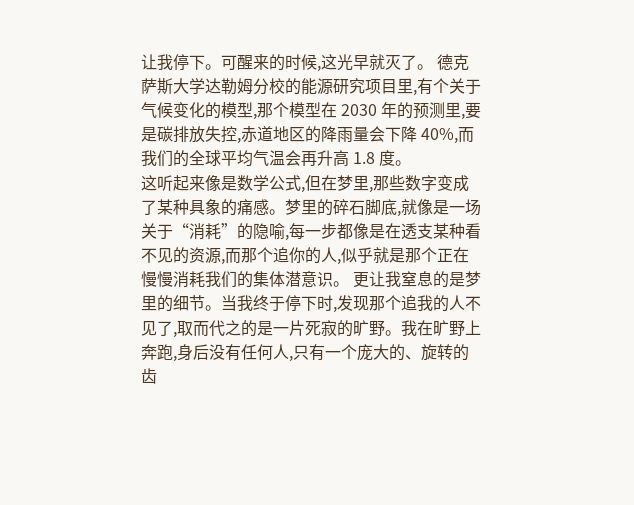让我停下。可醒来的时候,这光早就灭了。 德克萨斯大学达勒姆分校的能源研究项目里,有个关于气候变化的模型,那个模型在 2030 年的预测里,要是碳排放失控,赤道地区的降雨量会下降 40%,而我们的全球平均气温会再升高 1.8 度。
这听起来像是数学公式,但在梦里,那些数字变成了某种具象的痛感。梦里的碎石脚底,就像是一场关于“消耗”的隐喻,每一步都像是在透支某种看不见的资源,而那个追你的人,似乎就是那个正在慢慢消耗我们的集体潜意识。 更让我窒息的是梦里的细节。当我终于停下时,发现那个追我的人不见了,取而代之的是一片死寂的旷野。我在旷野上奔跑,身后没有任何人,只有一个庞大的、旋转的齿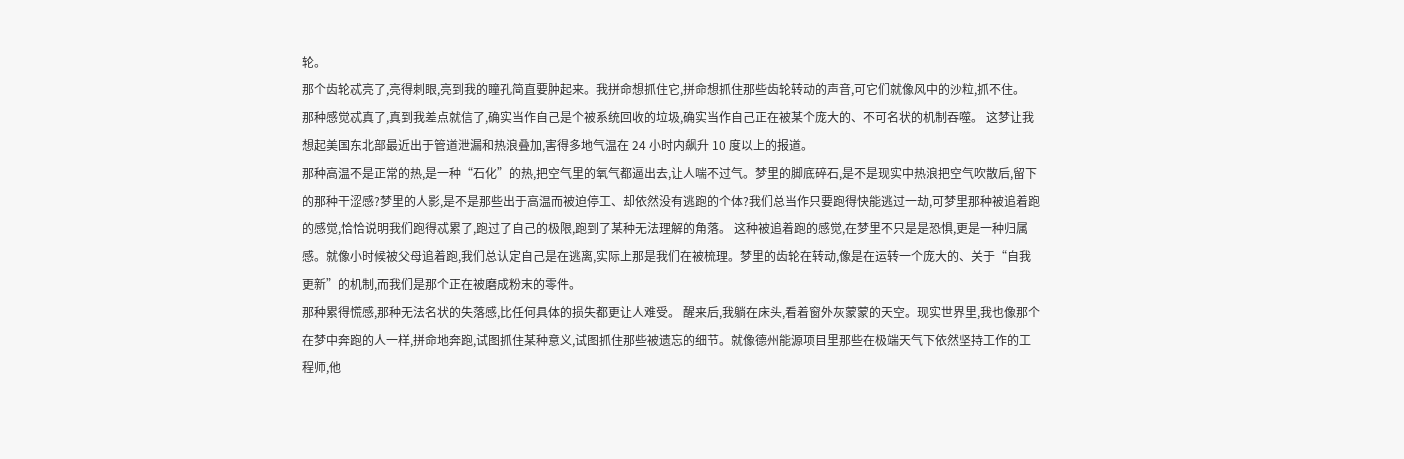轮。
那个齿轮忒亮了,亮得刺眼,亮到我的瞳孔简直要肿起来。我拼命想抓住它,拼命想抓住那些齿轮转动的声音,可它们就像风中的沙粒,抓不住。
那种感觉忒真了,真到我差点就信了,确实当作自己是个被系统回收的垃圾,确实当作自己正在被某个庞大的、不可名状的机制吞噬。 这梦让我想起美国东北部最近出于管道泄漏和热浪叠加,害得多地气温在 24 小时内飙升 10 度以上的报道。
那种高温不是正常的热,是一种“石化”的热,把空气里的氧气都逼出去,让人喘不过气。梦里的脚底碎石,是不是现实中热浪把空气吹散后,留下的那种干涩感?梦里的人影,是不是那些出于高温而被迫停工、却依然没有逃跑的个体?我们总当作只要跑得快能逃过一劫,可梦里那种被追着跑的感觉,恰恰说明我们跑得忒累了,跑过了自己的极限,跑到了某种无法理解的角落。 这种被追着跑的感觉,在梦里不只是是恐惧,更是一种归属感。就像小时候被父母追着跑,我们总认定自己是在逃离,实际上那是我们在被梳理。梦里的齿轮在转动,像是在运转一个庞大的、关于“自我更新”的机制,而我们是那个正在被磨成粉末的零件。
那种累得慌感,那种无法名状的失落感,比任何具体的损失都更让人难受。 醒来后,我躺在床头,看着窗外灰蒙蒙的天空。现实世界里,我也像那个在梦中奔跑的人一样,拼命地奔跑,试图抓住某种意义,试图抓住那些被遗忘的细节。就像德州能源项目里那些在极端天气下依然坚持工作的工程师,他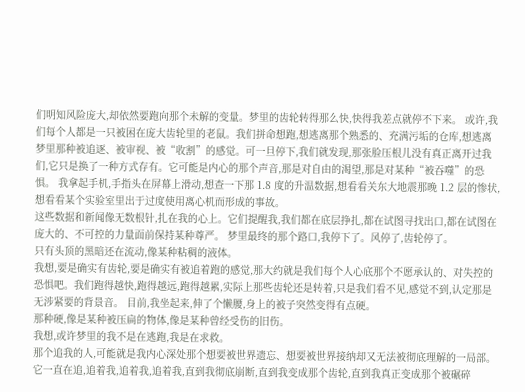们明知风险庞大,却依然要跑向那个未解的变量。梦里的齿轮转得那么快,快得我差点就停不下来。 或许,我们每个人都是一只被困在庞大齿轮里的老鼠。我们拼命想跑,想逃离那个熟悉的、充满污垢的仓库,想逃离梦里那种被追逐、被审视、被“收割”的感觉。可一旦停下,我们就发现,那张脸压根儿没有真正离开过我们,它只是换了一种方式存有。它可能是内心的那个声音,那是对自由的渴望,那是对某种“被吞噬”的恐惧。 我拿起手机,手指头在屏幕上滑动,想查一下那 1.8 度的升温数据,想看看关东大地震那晚 1.2 层的惨状,想看看某个实验室里出于过度使用离心机而形成的事故。
这些数据和新闻像无数根针,扎在我的心上。它们提醒我,我们都在底层挣扎,都在试图寻找出口,都在试图在庞大的、不可控的力量面前保持某种尊严。 梦里最终的那个路口,我停下了。风停了,齿轮停了。
只有头顶的黑暗还在流动,像某种粘稠的液体。
我想,要是确实有齿轮,要是确实有被追着跑的感觉,那大约就是我们每个人心底那个不愿承认的、对失控的恐惧吧。我们跑得越快,跑得越远,跑得越累,实际上那些齿轮还是转着,只是我们看不见,感觉不到,认定那是无涉紧要的背景音。 目前,我坐起来,伸了个懒腰,身上的被子突然变得有点硬。
那种硬,像是某种被压扁的物体,像是某种曾经受伤的旧伤。
我想,或许梦里的我不是在逃跑,我是在求救。
那个追我的人,可能就是我内心深处那个想要被世界遗忘、想要被世界接纳却又无法被彻底理解的一局部。它一直在追,追着我,追着我,追着我,直到我彻底崩断,直到我变成那个齿轮,直到我真正变成那个被碾碎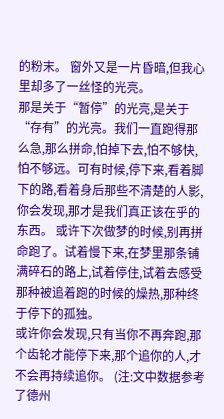的粉末。 窗外又是一片昏暗,但我心里却多了一丝怪的光亮。
那是关于“暂停”的光亮,是关于“存有”的光亮。我们一直跑得那么急,那么拼命,怕掉下去,怕不够快,怕不够远。可有时候,停下来,看着脚下的路,看着身后那些不清楚的人影,你会发现,那才是我们真正该在乎的东西。 或许下次做梦的时候,别再拼命跑了。试着慢下来,在梦里那条铺满碎石的路上,试着停住,试着去感受那种被追着跑的时候的燥热,那种终于停下的孤独。
或许你会发现,只有当你不再奔跑,那个齿轮才能停下来,那个追你的人,才不会再持续追你。 (注:文中数据参考了德州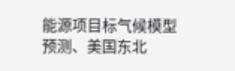能源项目标气候模型预测、美国东北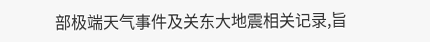部极端天气事件及关东大地震相关记录,旨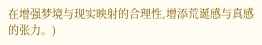在增强梦境与现实映射的合理性,增添荒诞感与真感的张力。)